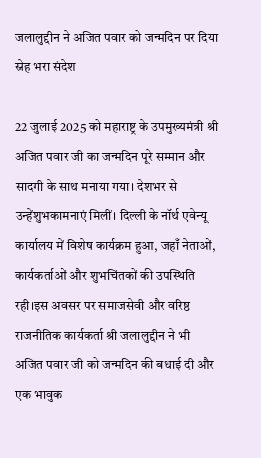जलालुद्दीन ने अजित पवार को जन्मदिन पर दिया स्नेह भरा संदेश

22 जुलाई 2025 को महाराष्ट्र के उपमुख्यमंत्री श्री अजित पवार जी का जन्मदिन पूरे सम्मान और सादगी के साथ मनाया गया। देशभर से उन्हेंशुभकामनाएं मिलीं। दिल्ली के नॉर्थ एवेन्यू कार्यालय में विशेष कार्यक्रम हुआ, जहाँ नेताओं, कार्यकर्ताओं और शुभचिंतकों की उपस्थिति रही।इस अवसर पर समाजसेवी और वरिष्ठ राजनीतिक कार्यकर्ता श्री जलालुद्दीन ने भी अजित पवार जी को जन्मदिन की बधाई दी और एक भावुक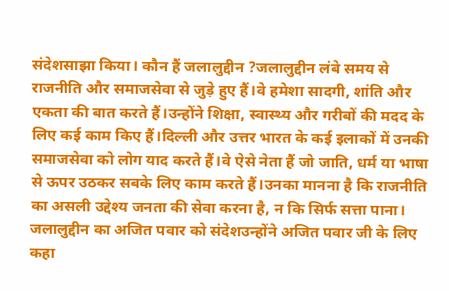संदेशसाझा किया। कौन हैं जलालुद्दीन ?जलालुद्दीन लंबे समय से राजनीति और समाजसेवा से जुड़े हुए हैं।वे हमेशा सादगी, शांति और एकता की बात करते हैं।उन्होंने शिक्षा, स्वास्थ्य और गरीबों की मदद के लिए कई काम किए हैं।दिल्ली और उत्तर भारत के कई इलाकों में उनकी समाजसेवा को लोग याद करते हैं।वे ऐसे नेता हैं जो जाति, धर्म या भाषा से ऊपर उठकर सबके लिए काम करते हैं।उनका मानना है कि राजनीति का असली उद्देश्य जनता की सेवा करना है, न कि सिर्फ सत्ता पाना। जलालुद्दीन का अजित पवार को संदेशउन्होंने अजित पवार जी के लिए कहा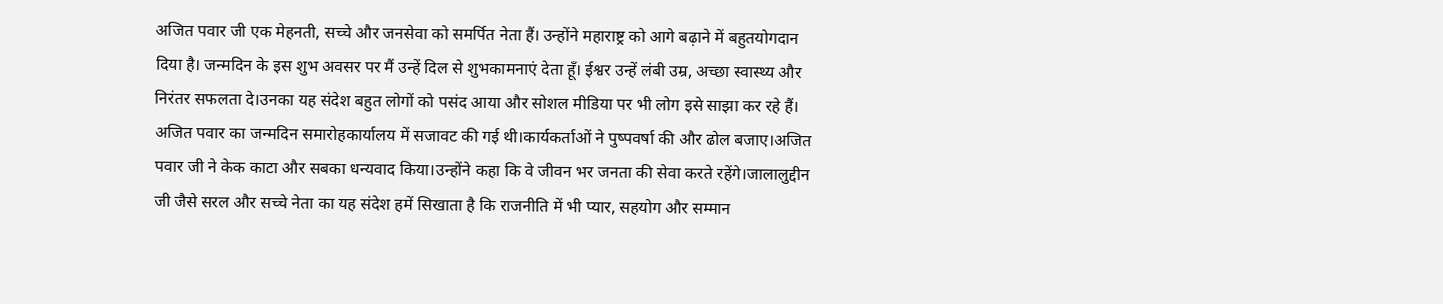अजित पवार जी एक मेहनती, सच्चे और जनसेवा को समर्पित नेता हैं। उन्होंने महाराष्ट्र को आगे बढ़ाने में बहुतयोगदान दिया है। जन्मदिन के इस शुभ अवसर पर मैं उन्हें दिल से शुभकामनाएं देता हूँ। ईश्वर उन्हें लंबी उम्र, अच्छा स्वास्थ्य और निरंतर सफलता दे।उनका यह संदेश बहुत लोगों को पसंद आया और सोशल मीडिया पर भी लोग इसे साझा कर रहे हैं। अजित पवार का जन्मदिन समारोहकार्यालय में सजावट की गई थी।कार्यकर्ताओं ने पुष्पवर्षा की और ढोल बजाए।अजित पवार जी ने केक काटा और सबका धन्यवाद किया।उन्होंने कहा कि वे जीवन भर जनता की सेवा करते रहेंगे।जालालुद्दीन जी जैसे सरल और सच्चे नेता का यह संदेश हमें सिखाता है कि राजनीति में भी प्यार, सहयोग और सम्मान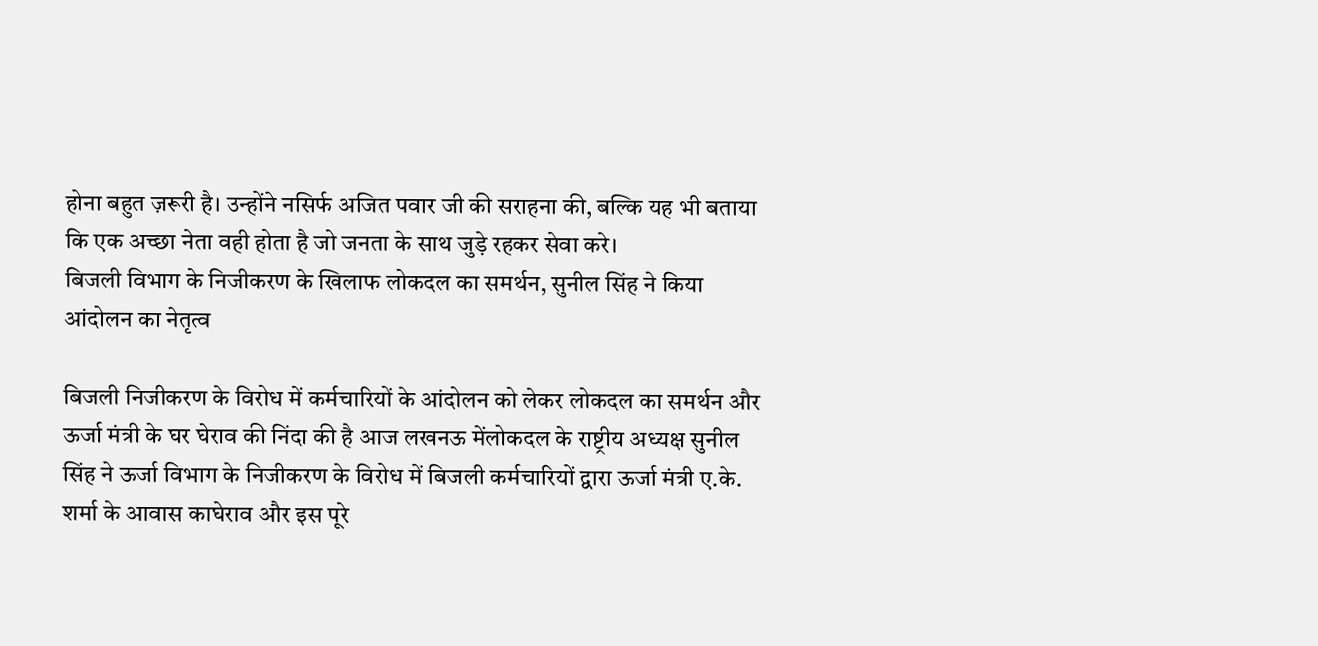होना बहुत ज़रूरी है। उन्होंने नसिर्फ अजित पवार जी की सराहना की, बल्कि यह भी बताया कि एक अच्छा नेता वही होता है जो जनता के साथ जुड़े रहकर सेवा करे।
बिजली विभाग के निजीकरण के खिलाफ लोकदल का समर्थन, सुनील सिंह ने किया आंदोलन का नेतृत्व

बिजली निजीकरण के विरोध में कर्मचारियों के आंदोलन को लेकर लोकदल का समर्थन और ऊर्जा मंत्री के घर घेराव की निंदा की है आज लखनऊ मेंलोकदल के राष्ट्रीय अध्यक्ष सुनील सिंह ने ऊर्जा विभाग के निजीकरण के विरोध में बिजली कर्मचारियों द्वारा ऊर्जा मंत्री ए.के. शर्मा के आवास काघेराव और इस पूरे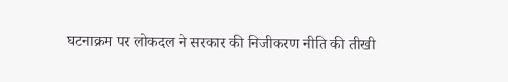घटनाक्रम पर लोकदल ने सरकार की निजीकरण नीति की तीखी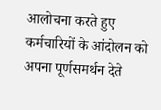आलोचना करते हुए कर्मचारियों के आंदोलन को अपना पूर्णसमर्थन देते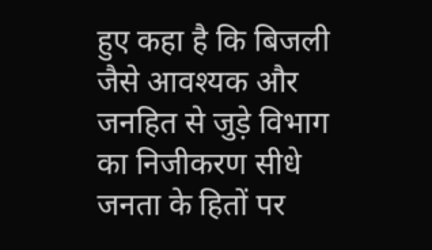हुए कहा है कि बिजली जैसे आवश्यक और जनहित से जुड़े विभाग का निजीकरण सीधे जनता के हितों पर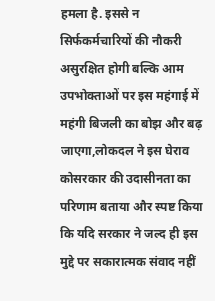हमला है. इससे न सिर्फकर्मचारियों की नौकरी असुरक्षित होगी बल्कि आम उपभोक्ताओं पर इस महंगाई में महंगी बिजली का बोझ और बढ़ जाएगा,लोकदल ने इस घेराव कोसरकार की उदासीनता का परिणाम बताया और स्पष्ट किया कि यदि सरकार ने जल्द ही इस मुद्दे पर सकारात्मक संवाद नहीं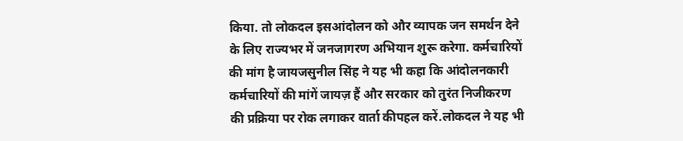किया. तो लोकदल इसआंदोलन को और व्यापक जन समर्थन देने के लिए राज्यभर में जनजागरण अभियान शुरू करेगा. कर्मचारियों की मांग है जायजसुनील सिंह ने यह भी कहा कि आंदोलनकारी कर्मचारियों की मांगें जायज़ हैं और सरकार को तुरंत निजीकरण की प्रक्रिया पर रोक लगाकर वार्ता कीपहल करें.लोकदल ने यह भी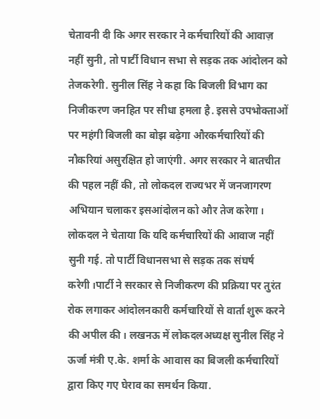चेतावनी दी कि अगर सरकार ने कर्मचारियों की आवाज़ नहीं सुनी, तो पार्टी विधान सभा से सड़क तक आंदोलन को तेजकरेगी. सुनील सिंह ने कहा कि बिजली विभाग का निजीकरण जनहित पर सीधा हमला है. इससे उपभोक्ताओं पर महंगी बिजली का बोझ बढ़ेगा औरकर्मचारियों की नौकरियां असुरक्षित हो जाएंगी. अगर सरकार ने बातचीत की पहल नहीं की, तो लोकदल राज्यभर में जनजागरण अभियान चलाकर इसआंदोलन को और तेज करेगा। लोकदल ने चेताया कि यदि कर्मचारियों की आवाज नहीं सुनी गई. तो पार्टी विधानसभा से सड़क तक संघर्ष करेगी।पार्टी ने सरकार से निजीकरण की प्रक्रिया पर तुरंत रोक लगाकर आंदोलनकारी कर्मचारियों से वार्ता शुरू करने की अपील की। लखनऊ में लोकदलअध्यक्ष सुनील सिंह ने ऊर्जा मंत्री ए.के. शर्मा के आवास का बिजली कर्मचारियों द्वारा किए गए घेराव का समर्थन किया.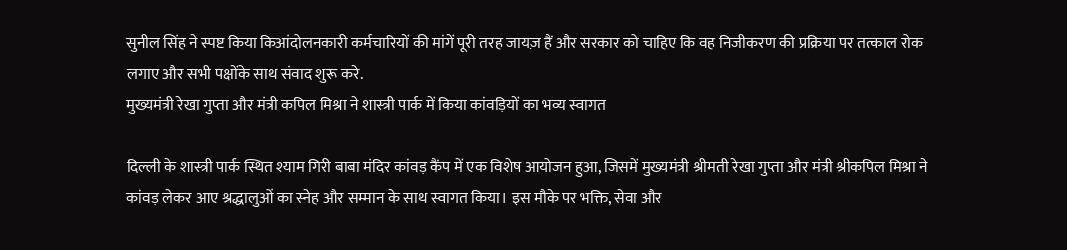सुनील सिंह ने स्पष्ट किया किआंदोलनकारी कर्मचारियों की मांगें पूरी तरह जायज़ हैं और सरकार को चाहिए कि वह निजीकरण की प्रक्रिया पर तत्काल रोक लगाए और सभी पक्षोंके साथ संवाद शुरू करे.
मुख्यमंत्री रेखा गुप्ता और मंत्री कपिल मिश्रा ने शास्त्री पार्क में किया कांवड़ियों का भव्य स्वागत

दिल्ली के शास्त्री पार्क स्थित श्याम गिरी बाबा मंदिर कांवड़ कैंप में एक विशेष आयोजन हुआ, जिसमें मुख्यमंत्री श्रीमती रेखा गुप्ता और मंत्री श्रीकपिल मिश्रा ने कांवड़ लेकर आए श्रद्धालुओं का स्नेह और सम्मान के साथ स्वागत किया। इस मौके पर भक्ति, सेवा और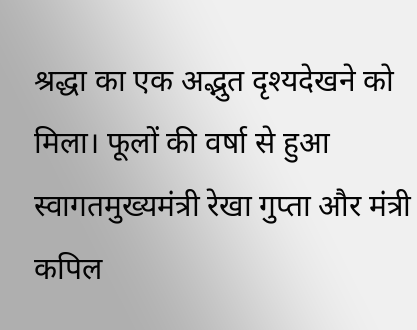श्रद्धा का एक अद्भुत दृश्यदेखने को मिला। फूलों की वर्षा से हुआ स्वागतमुख्यमंत्री रेखा गुप्ता और मंत्री कपिल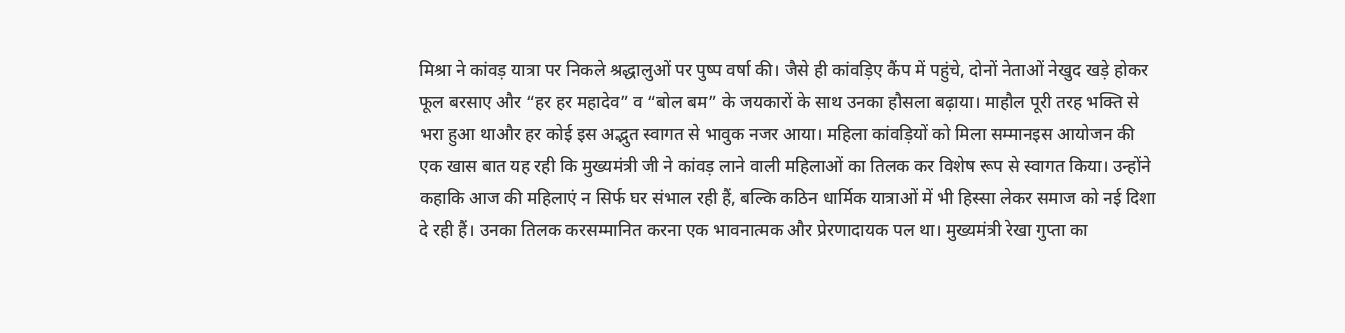मिश्रा ने कांवड़ यात्रा पर निकले श्रद्धालुओं पर पुष्प वर्षा की। जैसे ही कांवड़िए कैंप में पहुंचे, दोनों नेताओं नेखुद खड़े होकर फूल बरसाए और “हर हर महादेव” व “बोल बम” के जयकारों के साथ उनका हौसला बढ़ाया। माहौल पूरी तरह भक्ति से भरा हुआ थाऔर हर कोई इस अद्भुत स्वागत से भावुक नजर आया। महिला कांवड़ियों को मिला सम्मानइस आयोजन की एक खास बात यह रही कि मुख्यमंत्री जी ने कांवड़ लाने वाली महिलाओं का तिलक कर विशेष रूप से स्वागत किया। उन्होंने कहाकि आज की महिलाएं न सिर्फ घर संभाल रही हैं, बल्कि कठिन धार्मिक यात्राओं में भी हिस्सा लेकर समाज को नई दिशा दे रही हैं। उनका तिलक करसम्मानित करना एक भावनात्मक और प्रेरणादायक पल था। मुख्यमंत्री रेखा गुप्ता का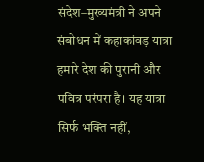संदेश–मुख्यमंत्री ने अपने संबोधन में कहाकांवड़ यात्रा हमारे देश की पुरानी और पवित्र परंपरा है। यह यात्रा सिर्फ भक्ति नहीं,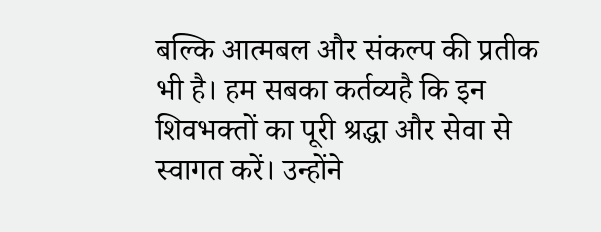बल्कि आत्मबल और संकल्प की प्रतीक भी है। हम सबका कर्तव्यहै कि इन शिवभक्तों का पूरी श्रद्धा और सेवा से स्वागत करें। उन्होंने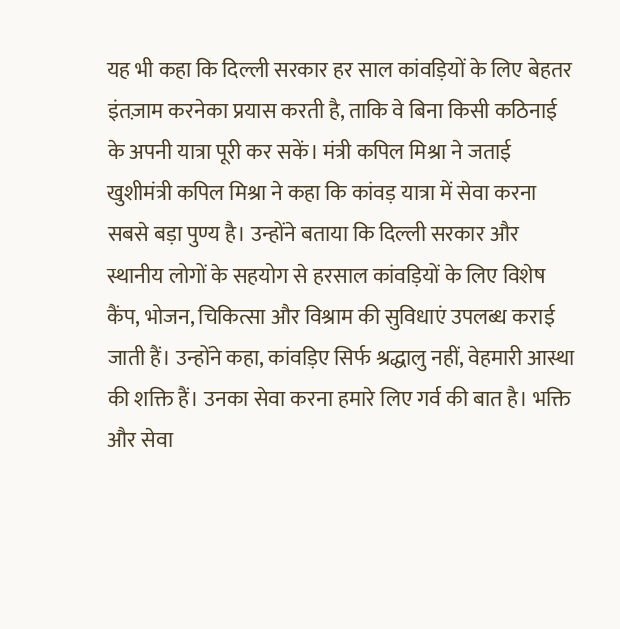यह भी कहा कि दिल्ली सरकार हर साल कांवड़ियों के लिए बेहतर इंतज़ाम करनेका प्रयास करती है, ताकि वे बिना किसी कठिनाई के अपनी यात्रा पूरी कर सकें। मंत्री कपिल मिश्रा ने जताई खुशीमंत्री कपिल मिश्रा ने कहा कि कांवड़ यात्रा में सेवा करना सबसे बड़ा पुण्य है। उन्होंने बताया कि दिल्ली सरकार और स्थानीय लोगों के सहयोग से हरसाल कांवड़ियों के लिए विशेष कैंप, भोजन, चिकित्सा और विश्राम की सुविधाएं उपलब्ध कराई जाती हैं। उन्होंने कहा, कांवड़िए सिर्फ श्रद्धालु नहीं, वेहमारी आस्था की शक्ति हैं। उनका सेवा करना हमारे लिए गर्व की बात है। भक्ति और सेवा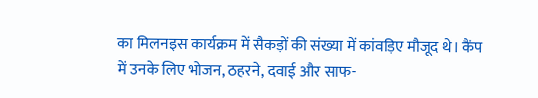का मिलनइस कार्यक्रम में सैकड़ों की संख्या में कांवड़िए मौजूद थे। कैंप में उनके लिए भोजन, ठहरने, दवाई और साफ-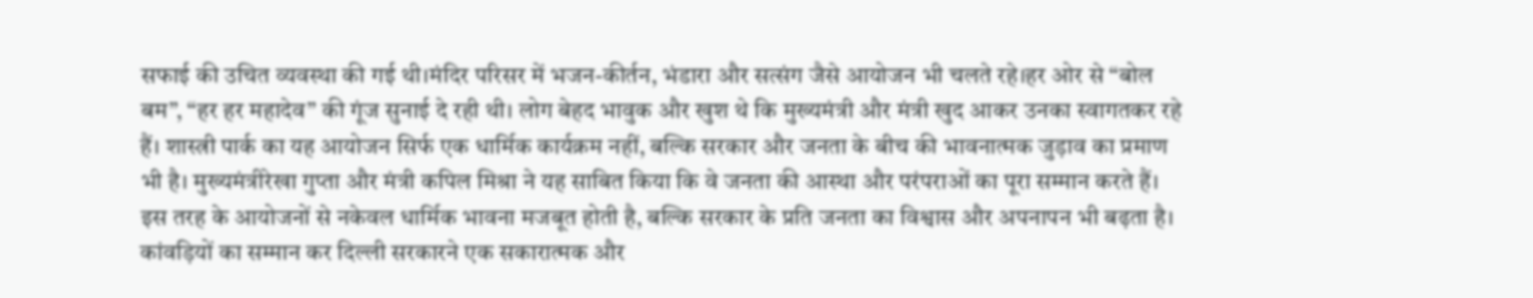सफाई की उचित व्यवस्था की गई थी।मंदिर परिसर में भजन-कीर्तन, भंडारा और सत्संग जैसे आयोजन भी चलते रहे।हर ओर से “बोल बम”, “हर हर महादेव” की गूंज सुनाई दे रही थी। लोग बेहद भावुक और खुश थे कि मुख्यमंत्री और मंत्री खुद आकर उनका स्वागतकर रहे हैं। शास्त्री पार्क का यह आयोजन सिर्फ एक धार्मिक कार्यक्रम नहीं, बल्कि सरकार और जनता के बीच की भावनात्मक जुड़ाव का प्रमाण भी है। मुख्यमंत्रीरेखा गुप्ता और मंत्री कपिल मिश्रा ने यह साबित किया कि वे जनता की आस्था और परंपराओं का पूरा सम्मान करते हैं। इस तरह के आयोजनों से नकेवल धार्मिक भावना मजबूत होती है, बल्कि सरकार के प्रति जनता का विश्वास और अपनापन भी बढ़ता है। कांवड़ियों का सम्मान कर दिल्ली सरकारने एक सकारात्मक और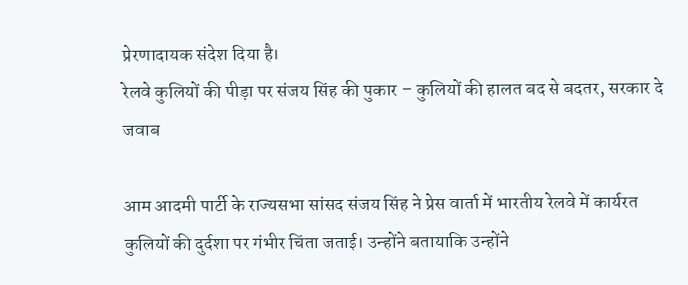प्रेरणादायक संदेश दिया है।
रेलवे कुलियों की पीड़ा पर संजय सिंह की पुकार – कुलियों की हालत बद से बदतर, सरकार दे जवाब

आम आदमी पार्टी के राज्यसभा सांसद संजय सिंह ने प्रेस वार्ता में भारतीय रेलवे में कार्यरत कुलियों की दुर्दशा पर गंभीर चिंता जताई। उन्होंने बतायाकि उन्होंने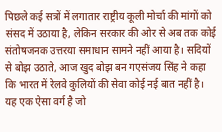पिछले कई सत्रों में लगातार राष्ट्रीय कूली मोर्चा की मांगों को संसद में उठाया है, लेकिन सरकार की ओर से अब तक कोई संतोषजनक उत्तरया समाधान सामने नहीं आया है। सदियों से बोझ उठाते, आज खुद बोझ बन गएसंजय सिंह ने कहा कि भारत में रेलवे कुलियों की सेवा कोई नई बात नहीं है। यह एक ऐसा वर्ग है जो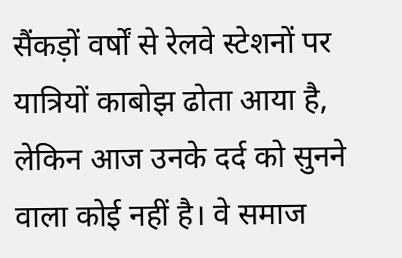सैंकड़ों वर्षों से रेलवे स्टेशनों पर यात्रियों काबोझ ढोता आया है, लेकिन आज उनके दर्द को सुनने वाला कोई नहीं है। वे समाज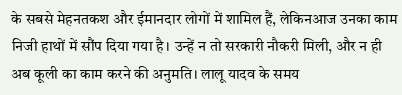के सबसे मेहनतकश और ईमानदार लोगों में शामिल हैं, लेकिनआज उनका काम निजी हाथों में सौंप दिया गया है। उन्हें न तो सरकारी नौकरी मिली, और न ही अब कूली का काम करने की अनुमति। लालू यादव के समय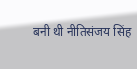बनी थी नीतिसंजय सिंह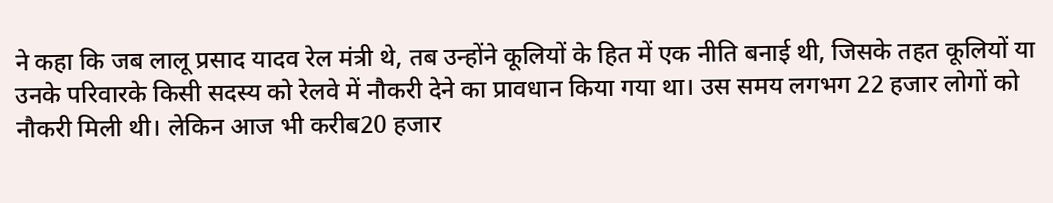ने कहा कि जब लालू प्रसाद यादव रेल मंत्री थे, तब उन्होंने कूलियों के हित में एक नीति बनाई थी, जिसके तहत कूलियों या उनके परिवारके किसी सदस्य को रेलवे में नौकरी देने का प्रावधान किया गया था। उस समय लगभग 22 हजार लोगों को नौकरी मिली थी। लेकिन आज भी करीब20 हजार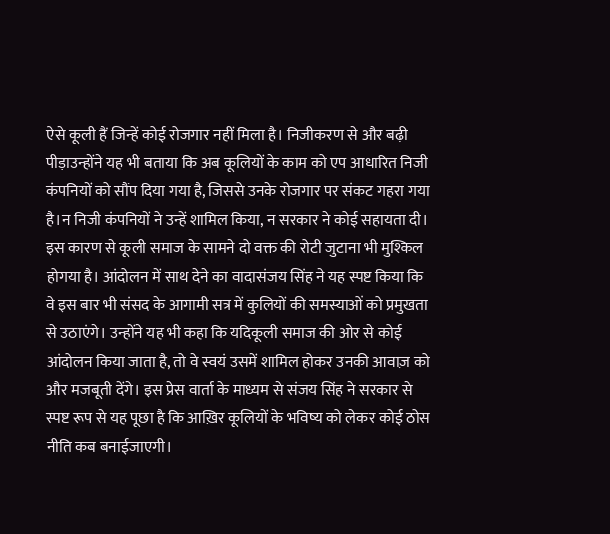ऐसे कूली हैं जिन्हें कोई रोजगार नहीं मिला है। निजीकरण से और बढ़ी पीड़ाउन्होंने यह भी बताया कि अब कूलियों के काम को एप आधारित निजी कंपनियों को सौंप दिया गया है, जिससे उनके रोजगार पर संकट गहरा गया है।न निजी कंपनियों ने उन्हें शामिल किया, न सरकार ने कोई सहायता दी। इस कारण से कूली समाज के सामने दो वक्त की रोटी जुटाना भी मुश्किल होगया है। आंदोलन में साथ देने का वादासंजय सिंह ने यह स्पष्ट किया कि वे इस बार भी संसद के आगामी सत्र में कुलियों की समस्याओं को प्रमुखता से उठाएंगे। उन्होंने यह भी कहा कि यदिकूली समाज की ओर से कोई आंदोलन किया जाता है, तो वे स्वयं उसमें शामिल होकर उनकी आवाज़ को और मजबूती देंगे। इस प्रेस वार्ता के माध्यम से संजय सिंह ने सरकार से स्पष्ट रूप से यह पूछा है कि आख़िर कूलियों के भविष्य को लेकर कोई ठोस नीति कब बनाईजाएगी।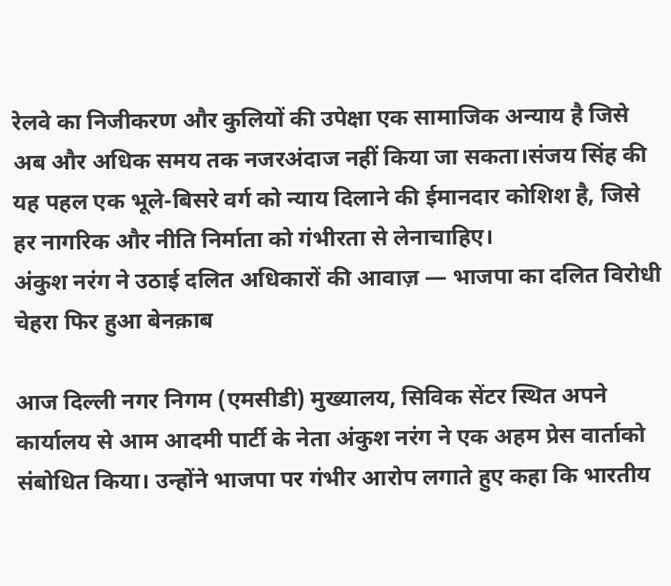रेलवे का निजीकरण और कुलियों की उपेक्षा एक सामाजिक अन्याय है जिसे अब और अधिक समय तक नजरअंदाज नहीं किया जा सकता।संजय सिंह की यह पहल एक भूले-बिसरे वर्ग को न्याय दिलाने की ईमानदार कोशिश है, जिसे हर नागरिक और नीति निर्माता को गंभीरता से लेनाचाहिए।
अंकुश नरंग ने उठाई दलित अधिकारों की आवाज़ — भाजपा का दलित विरोधी चेहरा फिर हुआ बेनक़ाब

आज दिल्ली नगर निगम (एमसीडी) मुख्यालय, सिविक सेंटर स्थित अपने कार्यालय से आम आदमी पार्टी के नेता अंकुश नरंग ने एक अहम प्रेस वार्ताको संबोधित किया। उन्होंने भाजपा पर गंभीर आरोप लगाते हुए कहा कि भारतीय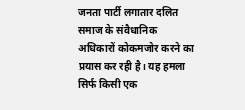जनता पार्टी लगातार दलित समाज के संवैधानिक अधिकारों कोकमजोर करने का प्रयास कर रही है। यह हमला सिर्फ किसी एक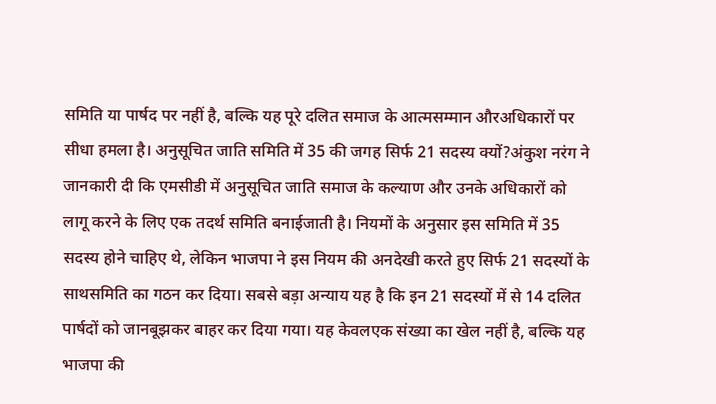समिति या पार्षद पर नहीं है, बल्कि यह पूरे दलित समाज के आत्मसम्मान औरअधिकारों पर सीधा हमला है। अनुसूचित जाति समिति में 35 की जगह सिर्फ 21 सदस्य क्यों?अंकुश नरंग ने जानकारी दी कि एमसीडी में अनुसूचित जाति समाज के कल्याण और उनके अधिकारों को लागू करने के लिए एक तदर्थ समिति बनाईजाती है। नियमों के अनुसार इस समिति में 35 सदस्य होने चाहिए थे, लेकिन भाजपा ने इस नियम की अनदेखी करते हुए सिर्फ 21 सदस्यों के साथसमिति का गठन कर दिया। सबसे बड़ा अन्याय यह है कि इन 21 सदस्यों में से 14 दलित पार्षदों को जानबूझकर बाहर कर दिया गया। यह केवलएक संख्या का खेल नहीं है, बल्कि यह भाजपा की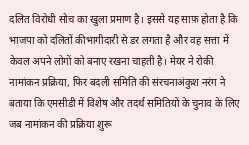दलित विरोधी सोच का खुला प्रमाण है। इससे यह साफ़ होता है कि भाजपा को दलितों कीभागीदारी से डर लगता है और वह सत्ता में केवल अपने लोगों को बनाए रखना चाहती है। मेयर ने रोकी नामांकन प्रक्रिया, फिर बदली समिति की संरचनाअंकुश नरंग ने बताया कि एमसीडी में विशेष और तदर्थ समितियों के चुनाव के लिए जब नामांकन की प्रक्रिया शुरू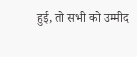हुई, तो सभी को उम्मीद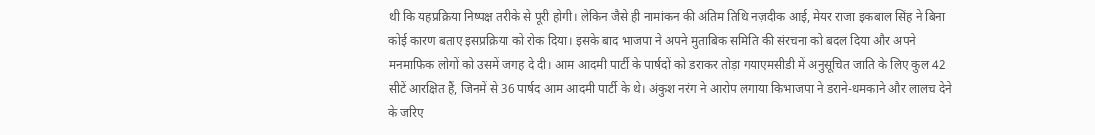थी कि यहप्रक्रिया निष्पक्ष तरीके से पूरी होगी। लेकिन जैसे ही नामांकन की अंतिम तिथि नज़दीक आई, मेयर राजा इकबाल सिंह ने बिना कोई कारण बताए इसप्रक्रिया को रोक दिया। इसके बाद भाजपा ने अपने मुताबिक समिति की संरचना को बदल दिया और अपने मनमाफिक लोगों को उसमें जगह दे दी। आम आदमी पार्टी के पार्षदों को डराकर तोड़ा गयाएमसीडी में अनुसूचित जाति के लिए कुल 42 सीटें आरक्षित हैं, जिनमें से 36 पार्षद आम आदमी पार्टी के थे। अंकुश नरंग ने आरोप लगाया किभाजपा ने डराने-धमकाने और लालच देने के जरिए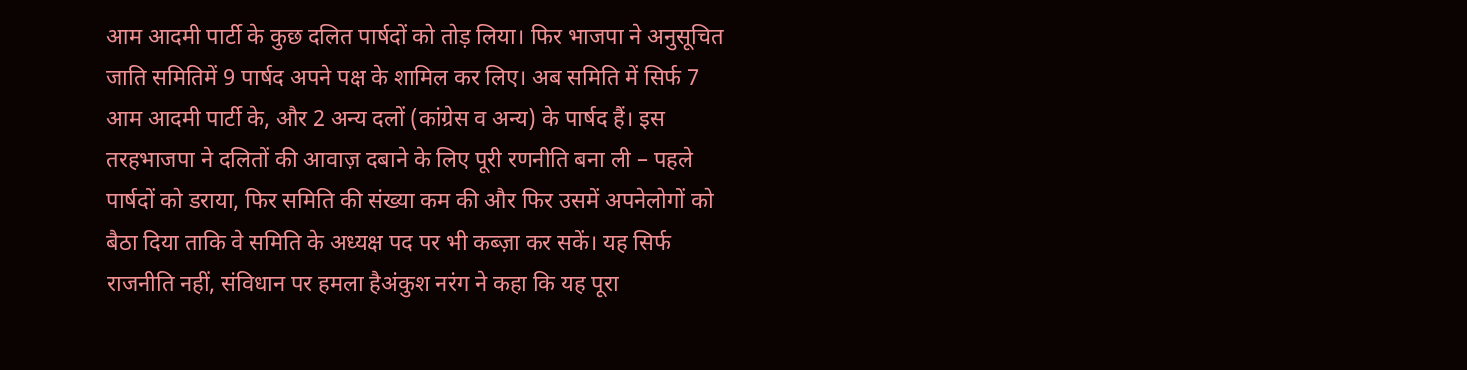आम आदमी पार्टी के कुछ दलित पार्षदों को तोड़ लिया। फिर भाजपा ने अनुसूचित जाति समितिमें 9 पार्षद अपने पक्ष के शामिल कर लिए। अब समिति में सिर्फ 7 आम आदमी पार्टी के, और 2 अन्य दलों (कांग्रेस व अन्य) के पार्षद हैं। इस तरहभाजपा ने दलितों की आवाज़ दबाने के लिए पूरी रणनीति बना ली – पहले पार्षदों को डराया, फिर समिति की संख्या कम की और फिर उसमें अपनेलोगों को बैठा दिया ताकि वे समिति के अध्यक्ष पद पर भी कब्ज़ा कर सकें। यह सिर्फ राजनीति नहीं, संविधान पर हमला हैअंकुश नरंग ने कहा कि यह पूरा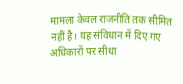मामला केवल राजनीति तक सीमित नहीं है। यह संविधान में दिए गए अधिकारों पर सीधा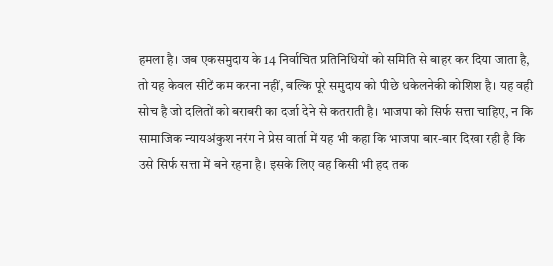हमला है। जब एकसमुदाय के 14 निर्वाचित प्रतिनिधियों को समिति से बाहर कर दिया जाता है, तो यह केवल सीटें कम करना नहीं, बल्कि पूरे समुदाय को पीछे धकेलनेकी कोशिश है। यह वही सोच है जो दलितों को बराबरी का दर्जा देने से कतराती है। भाजपा को सिर्फ सत्ता चाहिए, न कि सामाजिक न्यायअंकुश नरंग ने प्रेस वार्ता में यह भी कहा कि भाजपा बार-बार दिखा रही है कि उसे सिर्फ सत्ता में बने रहना है। इसके लिए वह किसी भी हद तक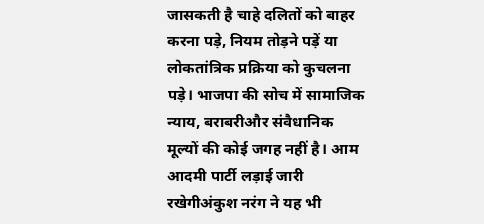जासकती है चाहे दलितों को बाहर करना पड़े, नियम तोड़ने पड़ें या लोकतांत्रिक प्रक्रिया को कुचलना पड़े। भाजपा की सोच में सामाजिक न्याय, बराबरीऔर संवैधानिक मूल्यों की कोई जगह नहीं है। आम आदमी पार्टी लड़ाई जारी रखेगीअंकुश नरंग ने यह भी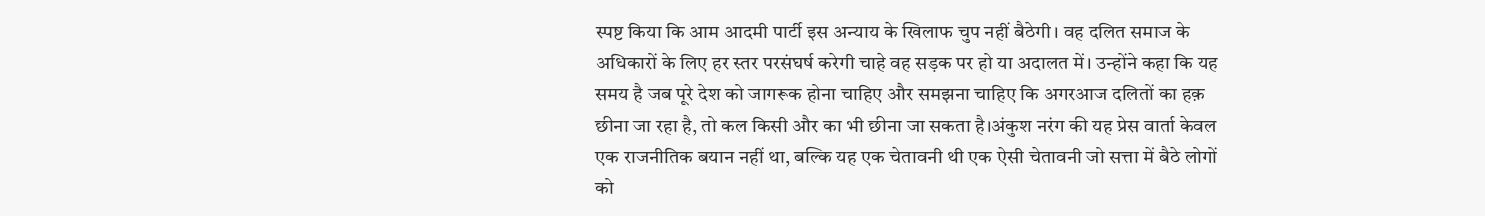स्पष्ट किया कि आम आदमी पार्टी इस अन्याय के खिलाफ चुप नहीं बैठेगी। वह दलित समाज के अधिकारों के लिए हर स्तर परसंघर्ष करेगी चाहे वह सड़क पर हो या अदालत में। उन्होंने कहा कि यह समय है जब पूरे देश को जागरूक होना चाहिए और समझना चाहिए कि अगरआज दलितों का हक़ छीना जा रहा है, तो कल किसी और का भी छीना जा सकता है।अंकुश नरंग की यह प्रेस वार्ता केवल एक राजनीतिक बयान नहीं था, बल्कि यह एक चेतावनी थी एक ऐसी चेतावनी जो सत्ता में बैठे लोगों को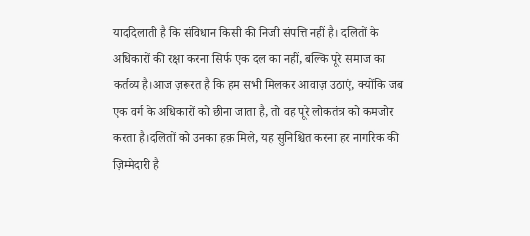याददिलाती है कि संविधान किसी की निजी संपत्ति नहीं है। दलितों के अधिकारों की रक्षा करना सिर्फ एक दल का नहीं, बल्कि पूरे समाज का कर्तव्य है।आज ज़रूरत है कि हम सभी मिलकर आवाज़ उठाएं, क्योंकि जब एक वर्ग के अधिकारों को छीना जाता है, तो वह पूरे लोकतंत्र को कमजोर करता है।दलितों को उनका हक़ मिले, यह सुनिश्चित करना हर नागरिक की ज़िम्मेदारी है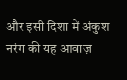और इसी दिशा में अंकुश नरंग की यह आवाज़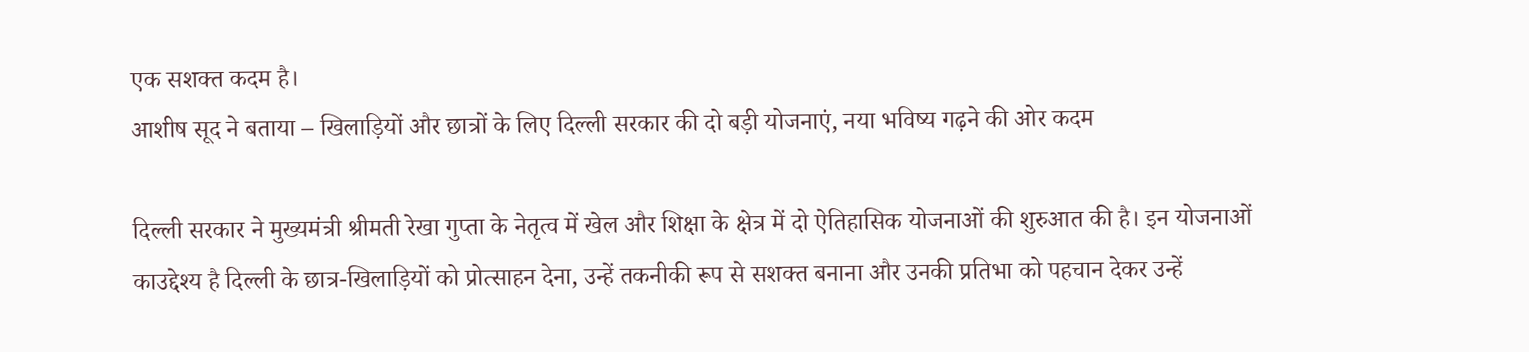एक सशक्त कदम है।
आशीष सूद ने बताया – खिलाड़ियों और छात्रों के लिए दिल्ली सरकार की दो बड़ी योजनाएं, नया भविष्य गढ़ने की ओर कदम

दिल्ली सरकार ने मुख्यमंत्री श्रीमती रेखा गुप्ता के नेतृत्व में खेल और शिक्षा के क्षेत्र में दो ऐतिहासिक योजनाओं की शुरुआत की है। इन योजनाओं काउद्देश्य है दिल्ली के छात्र-खिलाड़ियों को प्रोत्साहन देना, उन्हें तकनीकी रूप से सशक्त बनाना और उनकी प्रतिभा को पहचान देकर उन्हें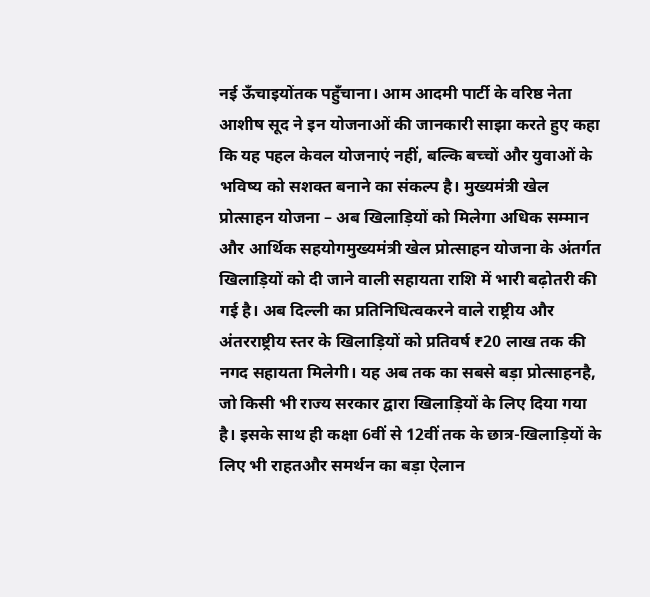नई ऊँचाइयोंतक पहुँचाना। आम आदमी पार्टी के वरिष्ठ नेता आशीष सूद ने इन योजनाओं की जानकारी साझा करते हुए कहा कि यह पहल केवल योजनाएं नहीं, बल्कि बच्चों और युवाओं के भविष्य को सशक्त बनाने का संकल्प है। मुख्यमंत्री खेल प्रोत्साहन योजना – अब खिलाड़ियों को मिलेगा अधिक सम्मान और आर्थिक सहयोगमुख्यमंत्री खेल प्रोत्साहन योजना के अंतर्गत खिलाड़ियों को दी जाने वाली सहायता राशि में भारी बढ़ोतरी की गई है। अब दिल्ली का प्रतिनिधित्वकरने वाले राष्ट्रीय और अंतरराष्ट्रीय स्तर के खिलाड़ियों को प्रतिवर्ष ₹20 लाख तक की नगद सहायता मिलेगी। यह अब तक का सबसे बड़ा प्रोत्साहनहै, जो किसी भी राज्य सरकार द्वारा खिलाड़ियों के लिए दिया गया है। इसके साथ ही कक्षा 6वीं से 12वीं तक के छात्र-खिलाड़ियों के लिए भी राहतऔर समर्थन का बड़ा ऐलान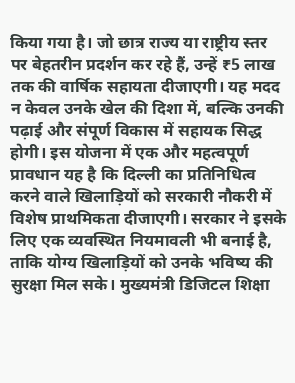किया गया है। जो छात्र राज्य या राष्ट्रीय स्तर पर बेहतरीन प्रदर्शन कर रहे हैं, उन्हें ₹5 लाख तक की वार्षिक सहायता दीजाएगी। यह मदद न केवल उनके खेल की दिशा में, बल्कि उनकी पढ़ाई और संपूर्ण विकास में सहायक सिद्ध होगी। इस योजना में एक और महत्वपूर्ण प्रावधान यह है कि दिल्ली का प्रतिनिधित्व करने वाले खिलाड़ियों को सरकारी नौकरी में विशेष प्राथमिकता दीजाएगी। सरकार ने इसके लिए एक व्यवस्थित नियमावली भी बनाई है, ताकि योग्य खिलाड़ियों को उनके भविष्य की सुरक्षा मिल सके। मुख्यमंत्री डिजिटल शिक्षा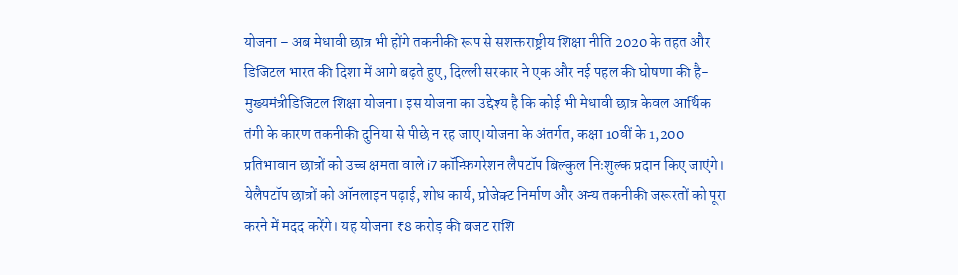योजना – अब मेधावी छात्र भी होंगे तकनीकी रूप से सशक्तराष्ट्रीय शिक्षा नीति 2020 के तहत और डिजिटल भारत की दिशा में आगे बढ़ते हुए, दिल्ली सरकार ने एक और नई पहल की घोषणा की है-मुख्यमंत्रीडिजिटल शिक्षा योजना। इस योजना का उद्देश्य है कि कोई भी मेधावी छात्र केवल आर्थिक तंगी के कारण तकनीकी दुनिया से पीछे न रह जाए।योजना के अंतर्गत, कक्षा 10वीं के 1,200 प्रतिभावान छात्रों को उच्च क्षमता वाले i7 कॉन्फ़िगरेशन लैपटॉप बिल्कुल निःशुल्क प्रदान किए जाएंगे। येलैपटॉप छात्रों को ऑनलाइन पढ़ाई, शोध कार्य, प्रोजेक्ट निर्माण और अन्य तकनीकी जरूरतों को पूरा करने में मदद करेंगे। यह योजना ₹8 करोड़ की बजट राशि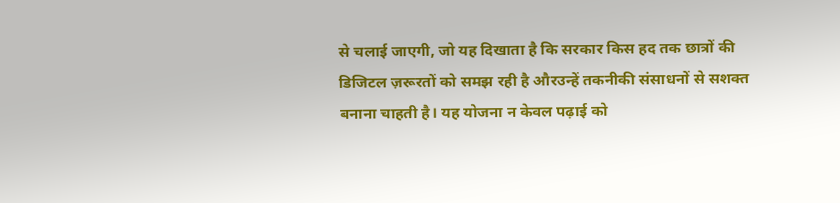से चलाई जाएगी, जो यह दिखाता है कि सरकार किस हद तक छात्रों की डिजिटल ज़रूरतों को समझ रही है औरउन्हें तकनीकी संसाधनों से सशक्त बनाना चाहती है। यह योजना न केवल पढ़ाई को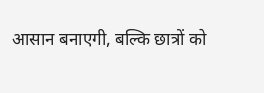आसान बनाएगी, बल्कि छात्रों को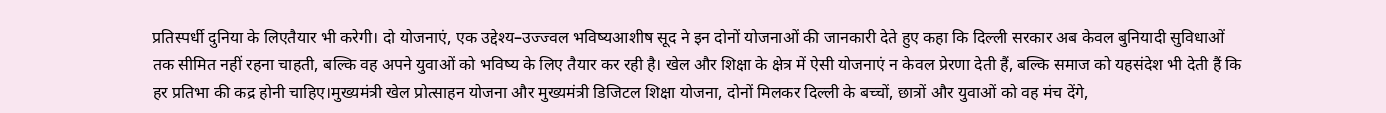प्रतिस्पर्धी दुनिया के लिएतैयार भी करेगी। दो योजनाएं, एक उद्देश्य–उज्ज्वल भविष्यआशीष सूद ने इन दोनों योजनाओं की जानकारी देते हुए कहा कि दिल्ली सरकार अब केवल बुनियादी सुविधाओं तक सीमित नहीं रहना चाहती, बल्कि वह अपने युवाओं को भविष्य के लिए तैयार कर रही है। खेल और शिक्षा के क्षेत्र में ऐसी योजनाएं न केवल प्रेरणा देती हैं, बल्कि समाज को यहसंदेश भी देती हैं कि हर प्रतिभा की कद्र होनी चाहिए।मुख्यमंत्री खेल प्रोत्साहन योजना और मुख्यमंत्री डिजिटल शिक्षा योजना, दोनों मिलकर दिल्ली के बच्चों, छात्रों और युवाओं को वह मंच देंगे,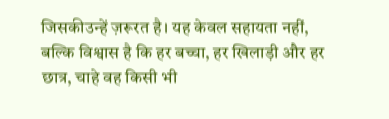जिसकीउन्हें ज़रूरत है। यह केवल सहायता नहीं, बल्कि विश्वास है कि हर बच्चा, हर खिलाड़ी और हर छात्र, चाहे वह किसी भी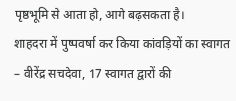पृष्ठभूमि से आता हो, आगे बढ़सकता है।
शाहदरा में पुष्पवर्षा कर किया कांवड़ियों का स्वागत – वीरेंद्र सचदेवा, 17 स्वागत द्वारों की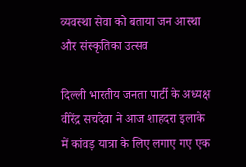व्यवस्था सेवा को बताया जन आस्था और संस्कृतिका उत्सव

दिल्ली भारतीय जनता पार्टी के अध्यक्ष वीरेंद्र सचदेवा ने आज शाहदरा इलाके में कांवड़ यात्रा के लिए लगाए गए एक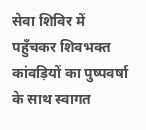सेवा शिविर में पहुँचकर शिवभक्त कांवड़ियों का पुष्पवर्षा के साथ स्वागत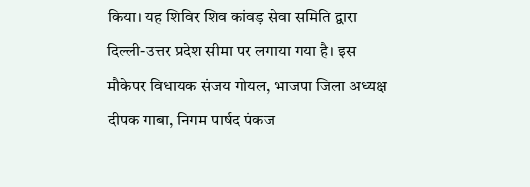किया। यह शिविर शिव कांवड़ सेवा समिति द्वारा दिल्ली-उत्तर प्रदेश सीमा पर लगाया गया है। इस मौकेपर विधायक संजय गोयल, भाजपा जिला अध्यक्ष दीपक गाबा, निगम पार्षद पंकज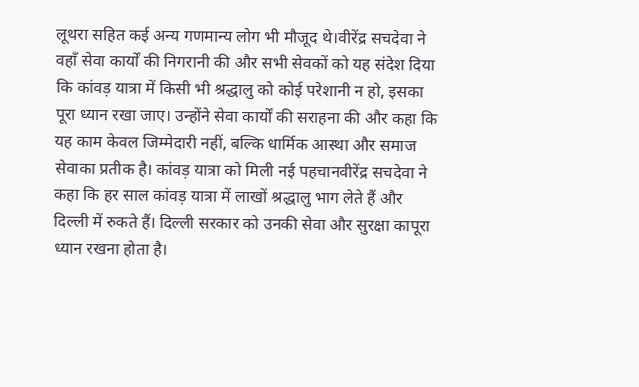लूथरा सहित कई अन्य गणमान्य लोग भी मौजूद थे।वीरेंद्र सचदेवा ने वहाँ सेवा कार्यों की निगरानी की और सभी सेवकों को यह संदेश दिया कि कांवड़ यात्रा में किसी भी श्रद्धालु को कोई परेशानी न हो, इसका पूरा ध्यान रखा जाए। उन्होंने सेवा कार्यों की सराहना की और कहा कि यह काम केवल जिम्मेदारी नहीं, बल्कि धार्मिक आस्था और समाज सेवाका प्रतीक है। कांवड़ यात्रा को मिली नई पहचानवीरेंद्र सचदेवा ने कहा कि हर साल कांवड़ यात्रा में लाखों श्रद्धालु भाग लेते हैं और दिल्ली में रुकते हैं। दिल्ली सरकार को उनकी सेवा और सुरक्षा कापूरा ध्यान रखना होता है।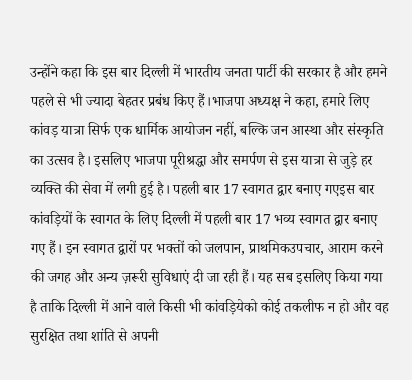उन्होंने कहा कि इस बार दिल्ली में भारतीय जनता पार्टी की सरकार है और हमने पहले से भी ज्यादा बेहतर प्रबंध किए हैं।भाजपा अध्यक्ष ने कहा, हमारे लिए कांवड़ यात्रा सिर्फ एक धार्मिक आयोजन नहीं, बल्कि जन आस्था और संस्कृति का उत्सव है। इसलिए भाजपा पूरीश्रद्धा और समर्पण से इस यात्रा से जुड़े हर व्यक्ति की सेवा में लगी हुई है। पहली बार 17 स्वागत द्वार बनाए गएइस बार कांवड़ियों के स्वागत के लिए दिल्ली में पहली बार 17 भव्य स्वागत द्वार बनाए गए हैं। इन स्वागत द्वारों पर भक्तों को जलपान, प्राथमिकउपचार, आराम करने की जगह और अन्य ज़रूरी सुविधाएं दी जा रही हैं। यह सब इसलिए किया गया है ताकि दिल्ली में आने वाले किसी भी कांवड़ियेको कोई तकलीफ न हो और वह सुरक्षित तथा शांति से अपनी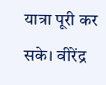यात्रा पूरी कर सके। वीरेंद्र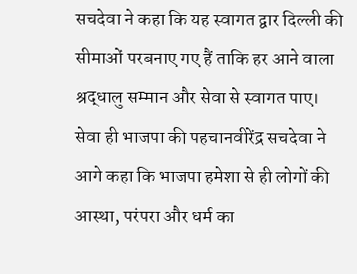सचदेवा ने कहा कि यह स्वागत द्वार दिल्ली की सीमाओं परबनाए गए हैं ताकि हर आने वाला श्रद्धालु सम्मान और सेवा से स्वागत पाए। सेवा ही भाजपा की पहचानवीरेंद्र सचदेवा ने आगे कहा कि भाजपा हमेशा से ही लोगों की आस्था, परंपरा और धर्म का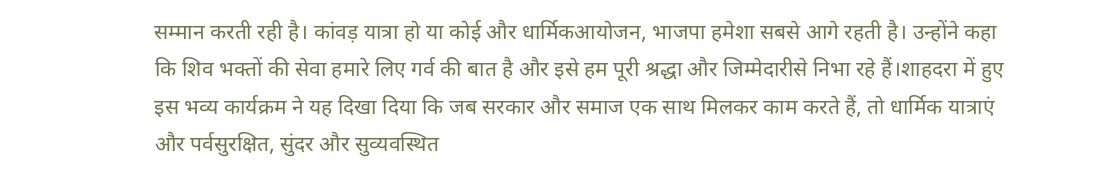सम्मान करती रही है। कांवड़ यात्रा हो या कोई और धार्मिकआयोजन, भाजपा हमेशा सबसे आगे रहती है। उन्होंने कहा कि शिव भक्तों की सेवा हमारे लिए गर्व की बात है और इसे हम पूरी श्रद्धा और जिम्मेदारीसे निभा रहे हैं।शाहदरा में हुए इस भव्य कार्यक्रम ने यह दिखा दिया कि जब सरकार और समाज एक साथ मिलकर काम करते हैं, तो धार्मिक यात्राएं और पर्वसुरक्षित, सुंदर और सुव्यवस्थित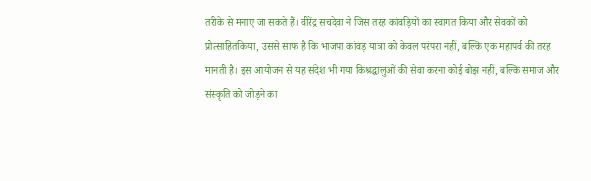तरीके से मनाए जा सकते हैं। वीरेंद्र सचदेवा ने जिस तरह कांवड़ियों का स्वागत किया और सेवकों को प्रोत्साहितकिया, उससे साफ है कि भाजपा कांवड़ यात्रा को केवल परंपरा नहीं, बल्कि एक महापर्व की तरह मानती है। इस आयोजन से यह संदेश भी गया किश्रद्धालुओं की सेवा करना कोई बोझ नहीं, बल्कि समाज और संस्कृति को जोड़ने का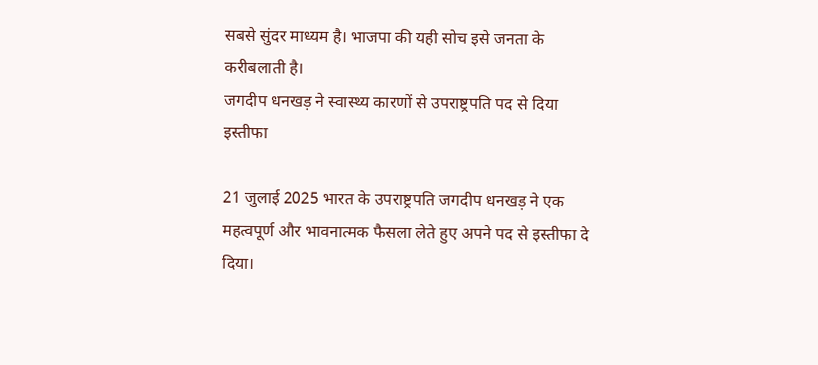सबसे सुंदर माध्यम है। भाजपा की यही सोच इसे जनता के करीबलाती है।
जगदीप धनखड़ ने स्वास्थ्य कारणों से उपराष्ट्रपति पद से दिया इस्तीफा

21 जुलाई 2025 भारत के उपराष्ट्रपति जगदीप धनखड़ ने एक महत्वपूर्ण और भावनात्मक फैसला लेते हुए अपने पद से इस्तीफा दे दिया।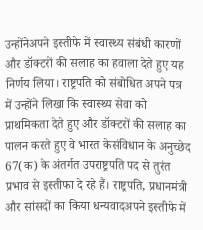उन्होंनेअपने इस्तीफे में स्वास्थ्य संबंधी कारणों और डॉक्टरों की सलाह का हवाला देते हुए यह निर्णय लिया। राष्ट्रपति को संबोधित अपने पत्र में उन्होंने लिखा कि स्वास्थ्य सेवा को प्राथमिकता देते हुए और डॉक्टरों की सलाह का पालन करते हुए वे भारत केसंविधान के अनुच्छेद 67(क) के अंतर्गत उपराष्ट्रपति पद से तुरंत प्रभाव से इस्तीफा दे रहे हैं। राष्ट्रपति, प्रधानमंत्री और सांसदों का किया धन्यवादअपने इस्तीफे में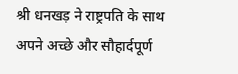श्री धनखड़ ने राष्ट्रपति के साथ अपने अच्छे और सौहार्दपूर्ण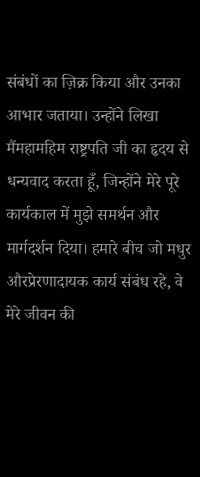संबंधों का ज़िक्र किया और उनका आभार जताया। उन्होंने लिखा मैंमहामहिम राष्ट्रपति जी का हृदय से धन्यवाद करता हूँ, जिन्होंने मेरे पूरे कार्यकाल में मुझे समर्थन और मार्गदर्शन दिया। हमारे बीच जो मधुर औरप्रेरणादायक कार्य संबंध रहे, वे मेरे जीवन की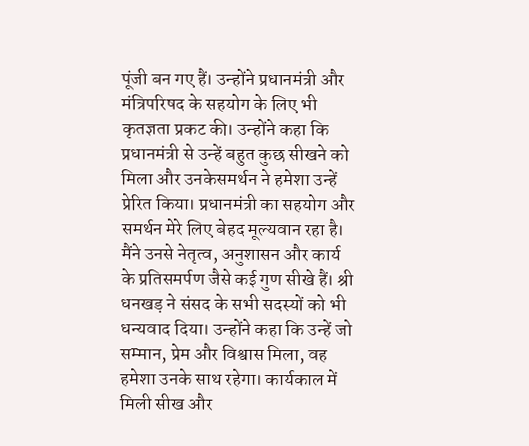पूंजी बन गए हैं। उन्होंने प्रधानमंत्री और मंत्रिपरिषद के सहयोग के लिए भी कृतज्ञता प्रकट की। उन्होंने कहा कि प्रधानमंत्री से उन्हें बहुत कुछ सीखने को मिला और उनकेसमर्थन ने हमेशा उन्हें प्रेरित किया। प्रधानमंत्री का सहयोग और समर्थन मेरे लिए बेहद मूल्यवान रहा है। मैंने उनसे नेतृत्व, अनुशासन और कार्य के प्रतिसमर्पण जैसे कई गुण सीखे हैं। श्री धनखड़ ने संसद के सभी सदस्यों को भी धन्यवाद दिया। उन्होंने कहा कि उन्हें जो सम्मान, प्रेम और विश्वास मिला, वह हमेशा उनके साथ रहेगा। कार्यकाल में मिली सीख और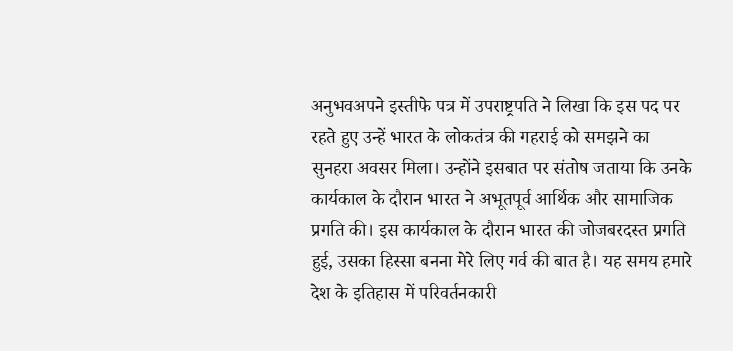अनुभवअपने इस्तीफे पत्र में उपराष्ट्रपति ने लिखा कि इस पद पर रहते हुए उन्हें भारत के लोकतंत्र की गहराई को समझने का सुनहरा अवसर मिला। उन्होंने इसबात पर संतोष जताया कि उनके कार्यकाल के दौरान भारत ने अभूतपूर्व आर्थिक और सामाजिक प्रगति की। इस कार्यकाल के दौरान भारत की जोजबरदस्त प्रगति हुई, उसका हिस्सा बनना मेरे लिए गर्व की बात है। यह समय हमारे देश के इतिहास में परिवर्तनकारी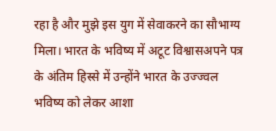रहा है और मुझे इस युग में सेवाकरने का सौभाग्य मिला। भारत के भविष्य में अटूट विश्वासअपने पत्र के अंतिम हिस्से में उन्होंने भारत के उज्ज्वल भविष्य को लेकर आशा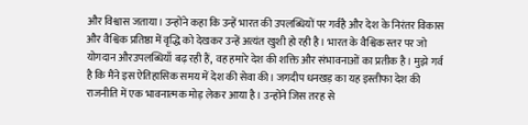और विश्वास जताया। उन्होंने कहा कि उन्हें भारत की उपलब्धियों पर गर्वहै और देश के निरंतर विकास और वैश्विक प्रतिष्ठा में वृद्धि को देखकर उन्हें अत्यंत खुशी हो रही है। भारत के वैश्विक स्तर पर जो योगदान औरउपलब्धियाँ बढ़ रही हैं, वह हमारे देश की शक्ति और संभावनाओं का प्रतीक है। मुझे गर्व है कि मैंने इस ऐतिहासिक समय में देश की सेवा की। जगदीप धनखड़ का यह इस्तीफा देश की राजनीति में एक भावनात्मक मोड़ लेकर आया है। उन्होंने जिस तरह से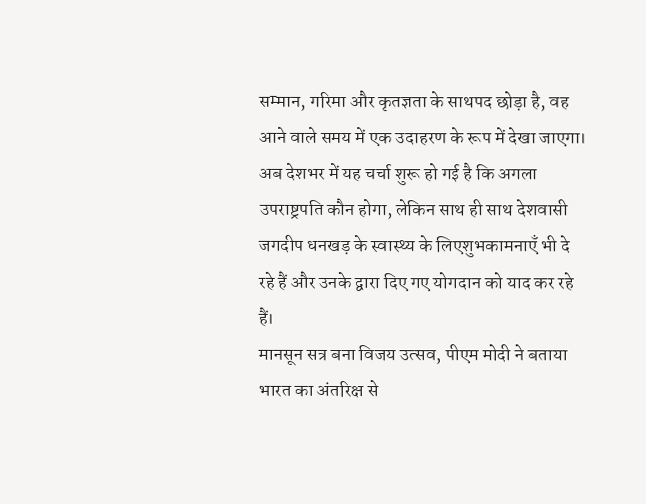सम्मान, गरिमा और कृतज्ञता के साथपद छोड़ा है, वह आने वाले समय में एक उदाहरण के रूप में देखा जाएगा। अब देशभर में यह चर्चा शुरू हो गई है कि अगला उपराष्ट्रपति कौन होगा, लेकिन साथ ही साथ देशवासी जगदीप धनखड़ के स्वास्थ्य के लिएशुभकामनाएँ भी दे रहे हैं और उनके द्वारा दिए गए योगदान को याद कर रहे हैं।
मानसून सत्र बना विजय उत्सव, पीएम मोदी ने बताया भारत का अंतरिक्ष से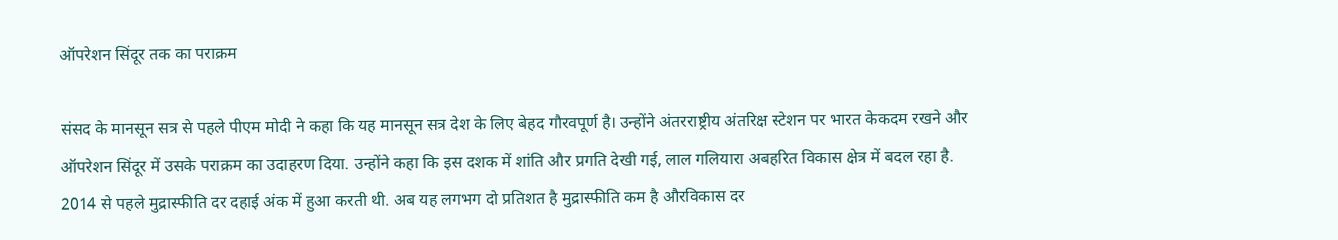ऑपरेशन सिंदूर तक का पराक्रम

संसद के मानसून सत्र से पहले पीएम मोदी ने कहा कि यह मानसून सत्र देश के लिए बेहद गौरवपूर्ण है। उन्होंने अंतरराष्ट्रीय अंतरिक्ष स्टेशन पर भारत केकदम रखने और ऑपरेशन सिंदूर में उसके पराक्रम का उदाहरण दिया. उन्होंने कहा कि इस दशक में शांति और प्रगति देखी गई, लाल गलियारा अबहरित विकास क्षेत्र में बदल रहा है. 2014 से पहले मुद्रास्फीति दर दहाई अंक में हुआ करती थी. अब यह लगभग दो प्रतिशत है मुद्रास्फीति कम है औरविकास दर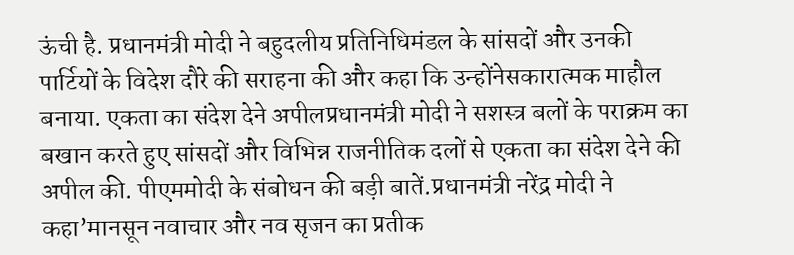ऊंची है. प्रधानमंत्री मोदी ने बहुदलीय प्रतिनिधिमंडल के सांसदों और उनकी पार्टियों के विदेश दौरे की सराहना की और कहा कि उन्होंनेसकारात्मक माहौल बनाया. एकता का संदेश देने अपीलप्रधानमंत्री मोदी ने सशस्त्र बलों के पराक्रम का बखान करते हुए सांसदों और विभिन्न राजनीतिक दलों से एकता का संदेश देने की अपील की. पीएममोदी के संबोधन की बड़ी बातें.प्रधानमंत्री नरेंद्र मोदी ने कहा’मानसून नवाचार और नव सृजन का प्रतीक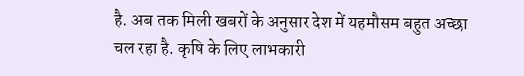है. अब तक मिली खबरों के अनुसार देश में यहमौसम बहुत अच्छा चल रहा है. कृषि के लिए लाभकारी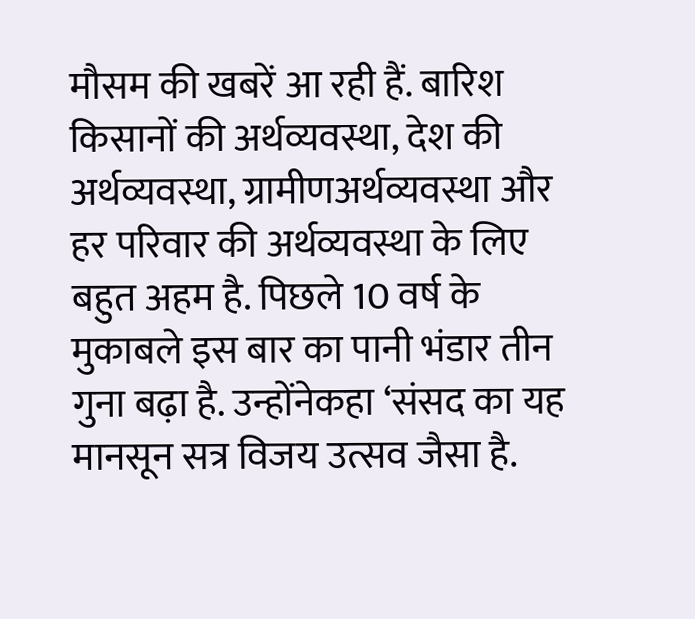मौसम की खबरें आ रही हैं. बारिश किसानों की अर्थव्यवस्था, देश की अर्थव्यवस्था, ग्रामीणअर्थव्यवस्था और हर परिवार की अर्थव्यवस्था के लिए बहुत अहम है. पिछले 10 वर्ष के मुकाबले इस बार का पानी भंडार तीन गुना बढ़ा है. उन्होंनेकहा ‘संसद का यह मानसून सत्र विजय उत्सव जैसा है.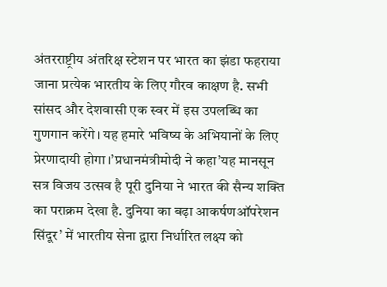अंतरराष्ट्रीय अंतरिक्ष स्टेशन पर भारत का झंडा फहराया जाना प्रत्येक भारतीय के लिए गौरव काक्षण है. सभी सांसद और देशवासी एक स्वर में इस उपलब्धि का गुणगान करेंगे। यह हमारे भविष्य के अभियानों के लिए प्रेरणादायी होगा।’प्रधानमंत्रीमोदी ने कहा’यह मानसून सत्र विजय उत्सव है पूरी दुनिया ने भारत की सैन्य शक्ति का पराक्रम देखा है. दुनिया का बढ़ा आकर्षणऑपरेशन सिंदूर’ में भारतीय सेना द्वारा निर्धारित लक्ष्य को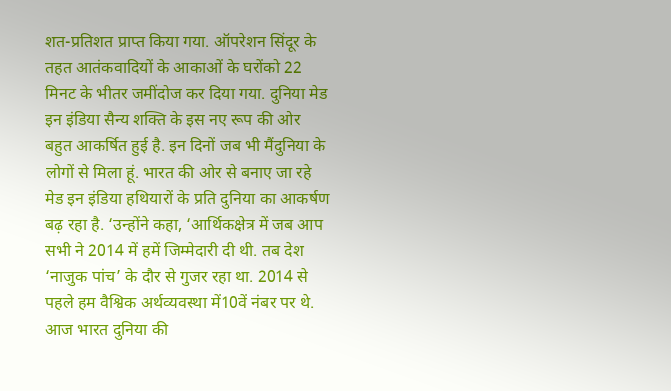शत-प्रतिशत प्राप्त किया गया. ऑपरेशन सिंदूर के तहत आतंकवादियों के आकाओं के घरोंको 22 मिनट के भीतर जमींदोज कर दिया गया. दुनिया मेड इन इंडिया सैन्य शक्ति के इस नए रूप की ओर बहुत आकर्षित हुई है. इन दिनों जब भी मैंदुनिया के लोगों से मिला हूं. भारत की ओर से बनाए जा रहे मेड इन इंडिया हथियारों के प्रति दुनिया का आकर्षण बढ़ रहा है. ‘उन्होंने कहा, ‘आर्थिकक्षेत्र में जब आप सभी ने 2014 में हमें जिम्मेदारी दी थी. तब देश ‘नाजुक पांच’ के दौर से गुजर रहा था. 2014 से पहले हम वैश्विक अर्थव्यवस्था में10वें नंबर पर थे. आज भारत दुनिया की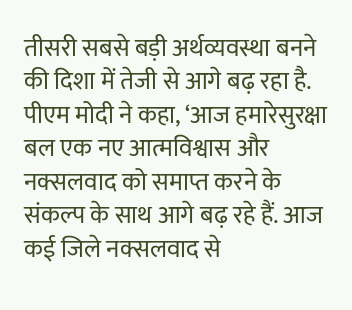तीसरी सबसे बड़ी अर्थव्यवस्था बनने की दिशा में तेजी से आगे बढ़ रहा है. पीएम मोदी ने कहा, ‘आज हमारेसुरक्षा बल एक नए आत्मविश्वास और नक्सलवाद को समाप्त करने के संकल्प के साथ आगे बढ़ रहे हैं. आज कई जिले नक्सलवाद से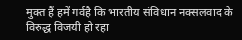मुक्त हैं हमें गर्वहै कि भारतीय संविधान नक्सलवाद के विरुद्ध विजयी हो रहा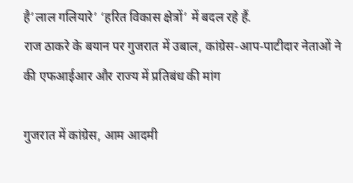है’लाल गलियारे’ ‘हरित विकास क्षेत्रों’ में बदल रहे हैं.
राज ठाकरे के बयान पर गुजरात में उबाल, कांग्रेस-आप-पाटीदार नेताओं ने की एफआईआर और राज्य में प्रतिबंध की मांग

गुजरात में कांग्रेस, आम आदमी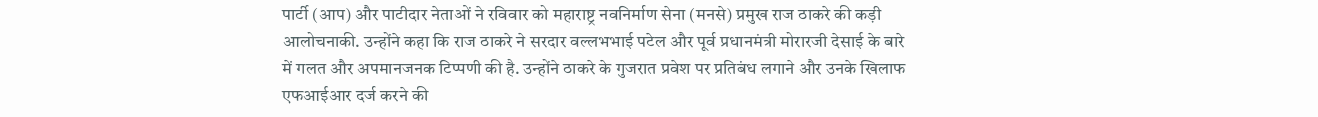पार्टी (आप) और पाटीदार नेताओं ने रविवार को महाराष्ट्र नवनिर्माण सेना (मनसे) प्रमुख राज ठाकरे की कड़ी आलोचनाकी. उन्होंने कहा कि राज ठाकरे ने सरदार वल्लभभाई पटेल और पूर्व प्रधानमंत्री मोरारजी देसाई के बारे में गलत और अपमानजनक टिप्पणी की है. उन्होंने ठाकरे के गुजरात प्रवेश पर प्रतिबंध लगाने और उनके खिलाफ एफआईआर दर्ज करने की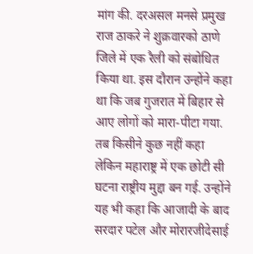मांग की. दरअसल मनसे प्रमुख राज ठाकरे ने शुक्रवारको ठाणे जिले में एक रैली को संबोधित किया था. इस दौरान उन्होंने कहा था कि जब गुजरात में बिहार से आए लोगों को मारा-पीटा गया. तब किसीने कुछ नहीं कहा लेकिन महाराष्ट्र में एक छोटी सी घटना राष्ट्रीय मुद्दा बन गई. उन्होंने यह भी कहा कि आजादी के बाद सरदार पटेल और मोरारजीदेसाई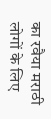का रवैया मराठी लोगों के लिए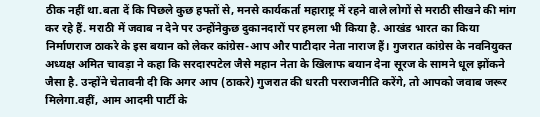ठीक नहीं था.बता दें कि पिछले कुछ हफ्तों से, मनसे कार्यकर्ता महाराष्ट्र में रहने वाले लोगों से मराठी सीखने की मांग कर रहे हैं. मराठी में जवाब न देने पर उन्होंनेकुछ दुकानदारों पर हमला भी किया है. आखंड भारत का किया निर्माणराज ठाकरे के इस बयान को लेकर कांग्रेस-आप और पाटीदार नेता नाराज हैं। गुजरात कांग्रेस के नवनियुक्त अध्यक्ष अमित चावड़ा ने कहा कि सरदारपटेल जैसे महान नेता के खिलाफ बयान देना सूरज के सामने धूल झोंकने जैसा है. उन्होंने चेतावनी दी कि अगर आप (ठाकरे) गुजरात की धरती परराजनीति करेंगे, तो आपको जवाब जरूर मिलेगा.वहीं, आम आदमी पार्टी के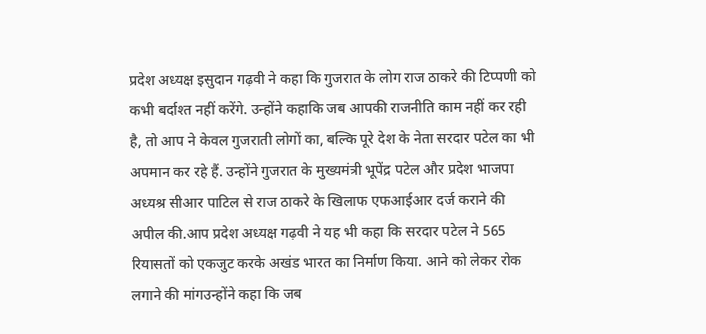प्रदेश अध्यक्ष इसुदान गढ़वी ने कहा कि गुजरात के लोग राज ठाकरे की टिप्पणी को कभी बर्दाश्त नहीं करेंगे. उन्होंने कहाकि जब आपकी राजनीति काम नहीं कर रही है, तो आप ने केवल गुजराती लोगों का, बल्कि पूरे देश के नेता सरदार पटेल का भी अपमान कर रहे हैं. उन्होंने गुजरात के मुख्यमंत्री भूपेंद्र पटेल और प्रदेश भाजपा अध्यश्र सीआर पाटिल से राज ठाकरे के खिलाफ एफआईआर दर्ज कराने की अपील की.आप प्रदेश अध्यक्ष गढ़वी ने यह भी कहा कि सरदार पटेल ने 565 रियासतों को एकजुट करके अखंड भारत का निर्माण किया. आने को लेकर रोक लगाने की मांगउन्होंने कहा कि जब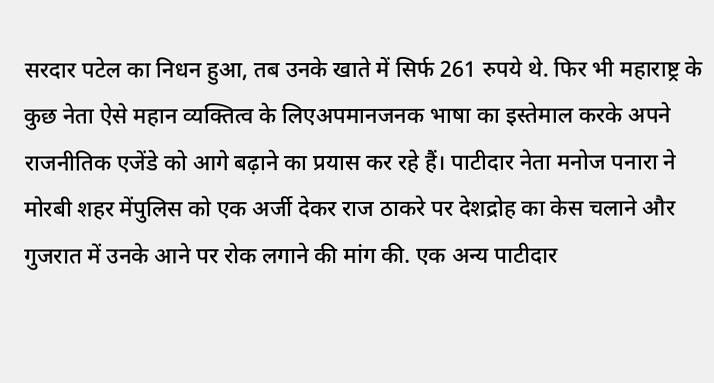सरदार पटेल का निधन हुआ, तब उनके खाते में सिर्फ 261 रुपये थे. फिर भी महाराष्ट्र के कुछ नेता ऐसे महान व्यक्तित्व के लिएअपमानजनक भाषा का इस्तेमाल करके अपने राजनीतिक एजेंडे को आगे बढ़ाने का प्रयास कर रहे हैं। पाटीदार नेता मनोज पनारा ने मोरबी शहर मेंपुलिस को एक अर्जी देकर राज ठाकरे पर देशद्रोह का केस चलाने और गुजरात में उनके आने पर रोक लगाने की मांग की. एक अन्य पाटीदार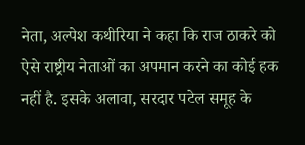नेता, अल्पेश कथीरिया ने कहा कि राज ठाकरे को ऐसे राष्ट्रीय नेताओं का अपमान करने का कोई हक नहीं है. इसके अलावा, सरदार पटेल समूह के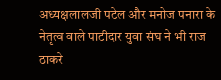अध्यक्षलालजी पटेल और मनोज पनारा के नेतृत्व वाले पाटीदार युवा संघ ने भी राज ठाकरे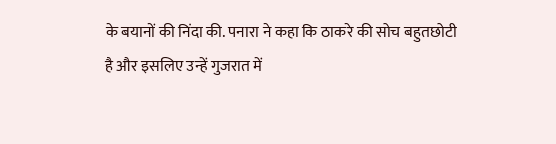के बयानों की निंदा की. पनारा ने कहा कि ठाकरे की सोच बहुतछोटी है और इसलिए उन्हें गुजरात में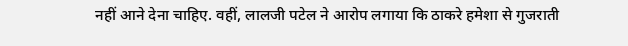नहीं आने देना चाहिए. वहीं, लालजी पटेल ने आरोप लगाया कि ठाकरे हमेशा से गुजराती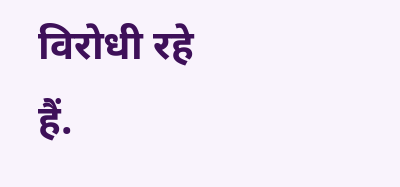विरोधी रहे हैं.